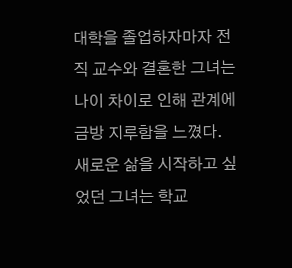대학을 졸업하자마자 전직 교수와 결혼한 그녀는 나이 차이로 인해 관계에 금방 지루함을 느꼈다. 새로운 삶을 시작하고 싶었던 그녀는 학교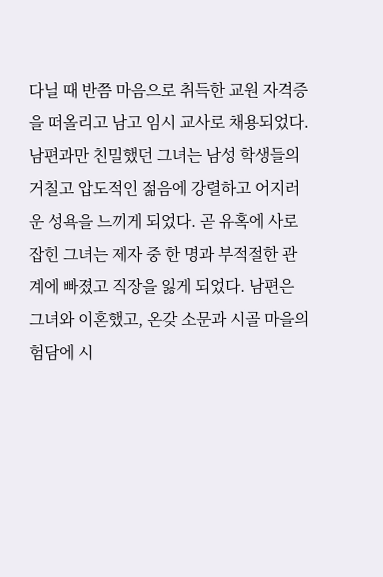다닐 때 반쯤 마음으로 취득한 교원 자격증을 떠올리고 남고 임시 교사로 채용되었다. 남편과만 친밀했던 그녀는 남성 학생들의 거칠고 압도적인 젊음에 강렬하고 어지러운 성욕을 느끼게 되었다. 곧 유혹에 사로잡힌 그녀는 제자 중 한 명과 부적절한 관계에 빠졌고 직장을 잃게 되었다. 남편은 그녀와 이혼했고, 온갖 소문과 시골 마을의 험담에 시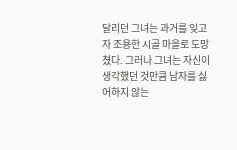달리던 그녀는 과거를 잊고자 조용한 시골 마을로 도망쳤다. 그러나 그녀는 자신이 생각했던 것만큼 남자를 싫어하지 않는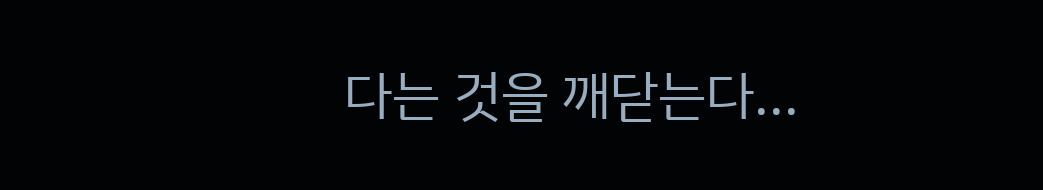다는 것을 깨닫는다...